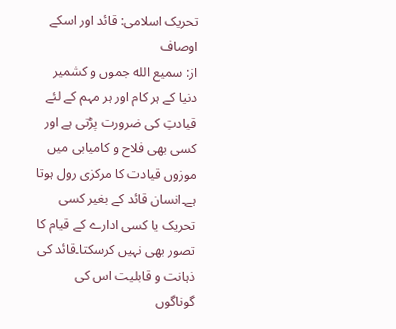تحریک اسلامی: قائد اور اسکے اوصاف
از: سمیع الله جموں و کشمیر
دنیا کے ہر کام اور ہر مہم کے لئے قیادتِ کی ضرورت پڑتی ہے اور کسی بھی فلاح و کامیابی میں موزوں قیادت کا مرکزی رول ہوتا ہے۔انسان قائد کے بغیر کسی تحریک یا کسی ادارے کے قیام کا تصور بھی نہیں کرسکتا۔قائد کی ذہانت و قابلیت اس کی گوناگوں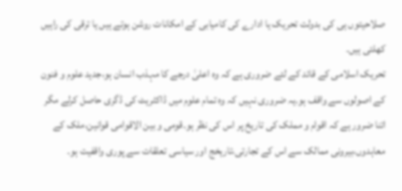صلاحیتوں ہی کی بدولت تحریک یا ادارے کی کامیابی کے امکانات روشن ہوتے ہیں یا ترقی کی راہیں کھلتی ہیں۔
تحریک اسلامی کے قائد کے لئے ضروری ہے کہ وہ اعلیٰ درجے کا مہذب انسان ہو،جدید علوم و فنون کے اصولوں سے واقف ہو۔یہ ضروری نہیں کہ وہ تمام علوم میں ڈاکٹریٹ کی ڈگری حاصل کرلے مگر اتنا ضرور ہے کہ اقوام و مملک کی تاریخ پر اس کی نظر ہو۔قومی و بین الاقوامی قوانین،ملک کے معاہدوں،بیرونی ممالک سے اس کے تجارتی،تاریخج اور سیاسی تعلقات سے پوری واقفیت ہو۔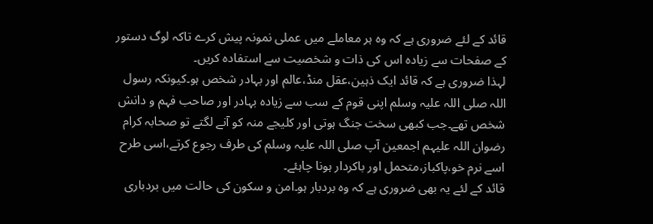قائد کے لئے ضروری ہے کہ وہ ہر معاملے میں عملی نمونہ پیش کرے تاکہ لوگ دستور کے صفحات سے زیادہ اس کی ذات و شخصیت سے استفادہ کریں۔
لہذا ضروری ہے کہ قائد ایک ذہین،عقل منڈ،عالم اور بہادر شخص ہو۔کیونکہ رسول اللہ صلی اللہ علیہ وسلم اپنی قوم کے سب سے زیادہ بہادر اور صاحب فہم و دانش شخص تھے۔جب کبھی سخت جنگ ہوتی اور کلیجے منہ کو آنے لگتے تو صحابہ کرام رضوان اللہ علیہم اجمعین آپ صلی اللہ علیہ وسلم کی طرف رجوع کرتے،اسی طرح اسے نرم خو،پاکباز،متحمل اور باکردار ہونا چاہئے۔
قائد کے لئے یہ بھی ضروری ہے کہ وہ بردبار ہو۔امن و سکون کی حالت میں بردباری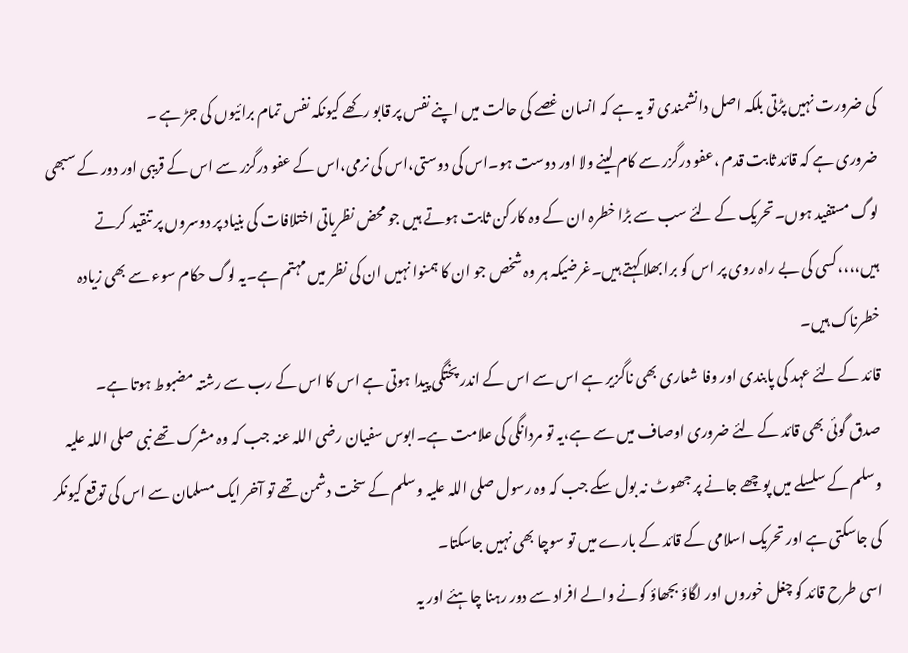کی ضرورت نہیں پڑتی بلکہ اصل دانشمندی تو یہ ہے کہ انسان غصے کی حالت میں اپنے نفس پر قابو رکھے کیونکہ نفس تمام برائیوں کی جڑ ہے ۔
ضروری ہے کہ قائد ثابت قدم ،عفو درگزر سے کام لینے ولا اور دوست ہو۔اس کی دوستی،اس کی نرمی،اس کے عفو درگزر سے اس کے قریبی اور دور کے سبھی لوگ مستفید ہوں۔تحریک کے لئے سب سے بڑا خطرہ ان کے وہ کارکن ثابت ہوتے ہیں جو محض نظریاتی اختلافات کی بنیاد پر دوسروں پر تنقید کرتے ہیں،،،،کسی کی بے راہ روی پر اس کو برا بھلا کہتے ہیں۔غرضیکہ ہر وہ شخص جو ان کا ہمنوا نہیں ان کی نظر میں مہتم ہے۔یہ لوگ حکام سوء سے بھی زیادہ خطرناک ہیں۔
قائد کے لئے عہد کی پابندی اور وفا شعاری بھی ناگزیر ہے اس سے اس کے اندر پختگی پیدا ہوتی ہے اس کا اس کے رب سے رشتہ مضبوط ہوتا ہے۔
صدق گوئی بھی قائد کے لئے ضروری اوصاف میں سے ہے،یہ تو مردانگی کی علامت ہے۔ابوس سفیان رضی اللہ عنہ جب کہ وہ مشرک تھے نبی صلی اللہ علیہ وسلم کے سلسلے میں پوچھے جانے پر جھوٹ نہ بول سکے جب کہ وہ رسول صلی اللہ علیہ وسلم کے سخت دشمن تھے تو آخر ایک مسلمان سے اس کی توقع کیونکر کی جاسکتی ہے اور تحریک اسلامی کے قائد کے بارے میں تو سوچا بھی نہیں جاسکتا۔
اسی طرح قائد کو چغل خوروں اور لگاؤ بجھاؤ کونے والے افراد سے دور رہنا چاہئے اور یہ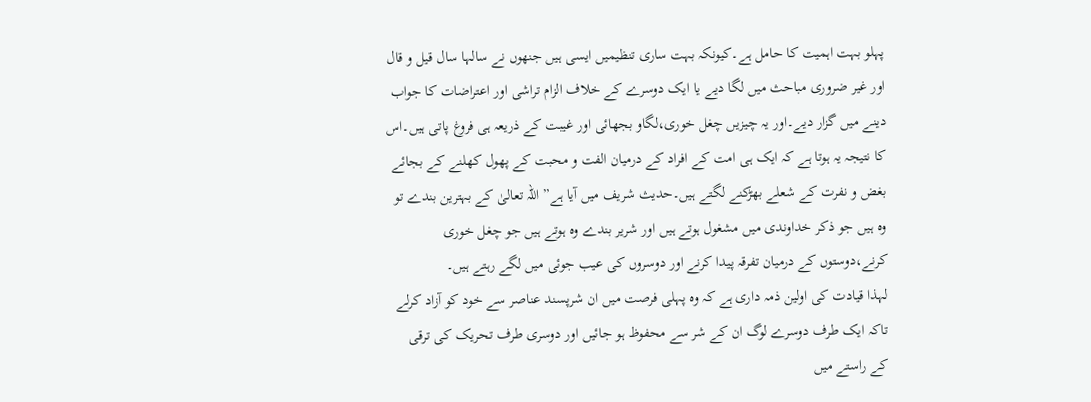پہلو بہت اہمیت کا حامل ہے۔کیونکہ بہت ساری تنظیمیں ایسی ہیں جنھوں نے سالہا سال قیل و قال اور غیر ضروری مباحث میں لگا دیے یا ایک دوسرے کے خلاف الزام تراشی اور اعتراضات کا جواب دینے میں گزار دیے۔اور یہ چیزیں چغل خوری،لگاو بجھائی اور غیبت کے ذریعہ ہی فروغ پاتی ہیں۔اس کا نتیجہ یہ ہوتا ہے کہ ایک ہی امت کے افراد کے درمیان الفت و محبت کے پھول کھلنے کے بجائے بغض و نفرت کے شعلے بھڑکنے لگتے ہیں۔حدیث شریف میں آیا ہے” اللہ تعالیٰ کے بہترین بندے تو وہ ہیں جو ذکر خداوندی میں مشغول ہوتے ہیں اور شریر بندے وہ ہوتے ہیں جو چغل خوری کرنے،دوستوں کے درمیان تفرقہ پیدا کرنے اور دوسروں کی عیب جوئی میں لگے رہتے ہیں۔
لہذا قیادت کی اولین ذمہ داری ہے کہ وہ پہلی فرصت میں ان شرپسند عناصر سے خود کو آزاد کرلے تاکہ ایک طرف دوسرے لوگ ان کے شر سے محفوظ ہو جائیں اور دوسری طرف تحریک کی ترقی کے راستے میں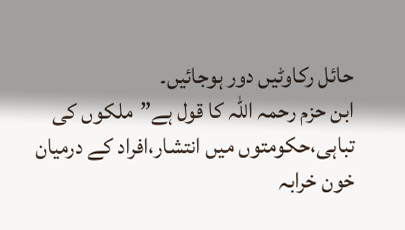حائل رکاوٹیں دور ہوجائیں۔
ابن حزم رحمہ اللہ کا قول ہے”ملکوں کی تباہی،حکومتوں میں انتشار،افراد کے درمیان خون خرابہ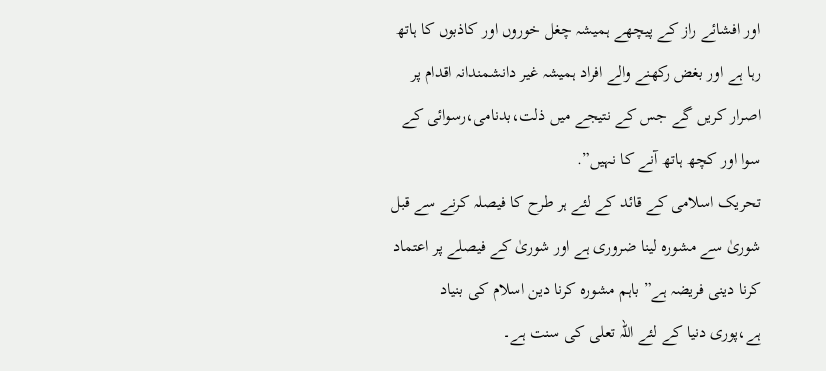اور افشائے راز کے پیچھے ہمیشہ چغل خوروں اور کاذبوں کا ہاتھ رہا ہے اور بغض رکھنے والے افراد ہمیشہ غیر دانشمندانہ اقدام پر اصرار کریں گے جس کے نتیجے میں ذلت،بدنامی،رسوائی کے سوا اور کچھ ہاتھ آنے کا نہیں”.
تحریک اسلامی کے قائد کے لئے ہر طرح کا فیصلہ کرنے سے قبل شوریٰ سے مشورہ لینا ضروری ہے اور شوریٰ کے فیصلے پر اعتماد کرنا دینی فریضہ ہے” باہم مشورہ کرنا دین اسلام کی بنیاد ہے،پوری دنیا کے لئے اللہ تعلی کی سنت ہے۔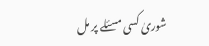شوریٰ کسی مسئلے پر مل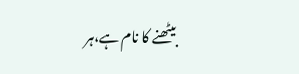بیٹھنے کا نام ہے،ہر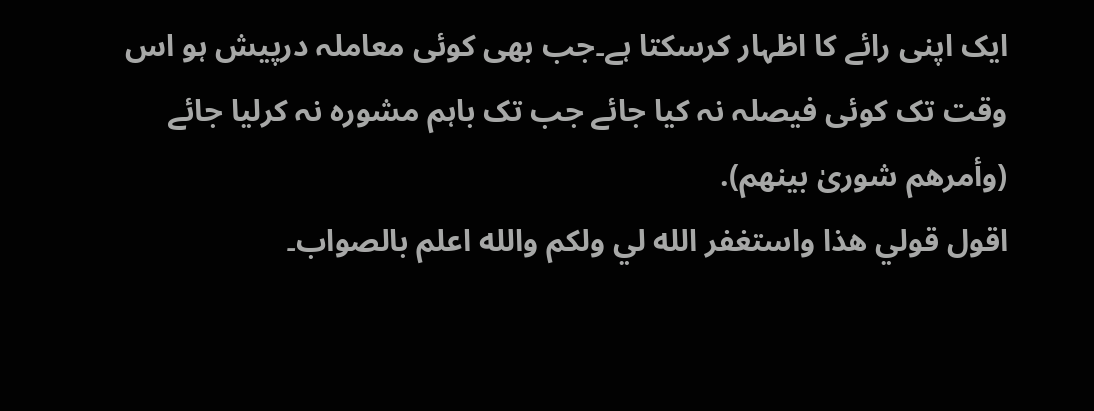ایک اپنی رائے کا اظہار کرسکتا ہے۔جب بھی کوئی معاملہ درپیش ہو اس وقت تک کوئی فیصلہ نہ کیا جائے جب تک باہم مشورہ نہ کرلیا جائے (وأمرهم شوریٰ بینهم).
اقول قولي هذا واستغفر الله لي ولكم والله اعلم بالصواب۔